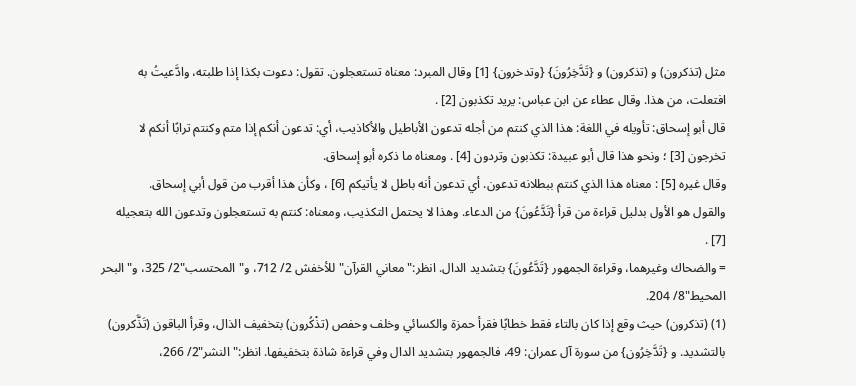مثل (تذكرون) و (تذكرون) و {تَدَّخِرُونَ} {وتدخرون} [1] وقال المبرد: معناه تستعجلون. تقول: دعوت بكذا إذا طلبته، وادَّعيتُ به افتعلت، من هذا. وقال عطاء عن ابن عباس: يريد تكذبون [2] .
قال أبو إسحاق: تأويله في اللغة: هذا الذي كنتم من أجله تدعون الأباطيل والأكاذيب، أي: تدعون أنكم إذا متم وكنتم ترابًا أنكم لا تخرجون [3] ؛ ونحو هذا قال أبو عبيدة: تكذبون وتردون [4] . ومعناه ما ذكره أبو إسحاق.
وقال غيره [5] : معناه هذا الذي كنتم ببطلانه تدعون. أي تدعون أنه باطل لا يأتيكم [6] ، وكأن هذا أقرب من قول أبي إسحاق.
والقول هو الأول بدليل قراءة من قرأ {تَدَّعُونَ} من الدعاء. وهذا لا يحتمل التكذيب، ومعناه: كنتم به تستعجلون وتدعون الله بتعجيله [7] .
= والضحاك وغيرهما، وقراءة الجمهور {تَدَّعُونَ} بتشديد الدال. انظر:"معاني القرآن"للأخفش 2/ 712، و"المحتسب"2/ 325، و"البحر المحيط"8/ 204.
(1) (تذكرون) حيث وقع إذا كان بالتاء فقط خطابًا فقرأ حمزة والكسائي وخلف وحفص (تذْكُرون) بتخفيف الذال، وقرأ الباقون (تَذَّكرون) بالتشديد. و {تَدَّخِرُون} من سورة آل عمران: 49، فالجمهور بتشديد الدال وفي قراءة شاذة بتخفيفها. انظر:"النشر"2/ 266،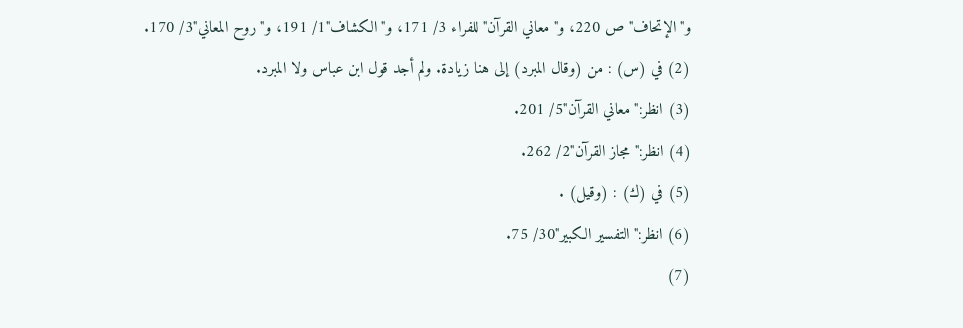و"الإتحاف"ص 220، و"معاني القرآن"للفراء 3/ 171، و"الكشاف"1/ 191، و"روح المعاني"3/ 170.
(2) في (س) : من (وقال المبرد) إلى هنا زيادة. ولم أجد قول ابن عباس ولا المبرد.
(3) انظر:"معاني القرآن"5/ 201.
(4) انظر:"مجاز القرآن"2/ 262.
(5) في (ك) : (وقيل) .
(6) انظر:"التفسير الكبير"30/ 75.
(7)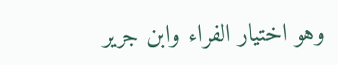وهو اختيار الفراء وابن جرير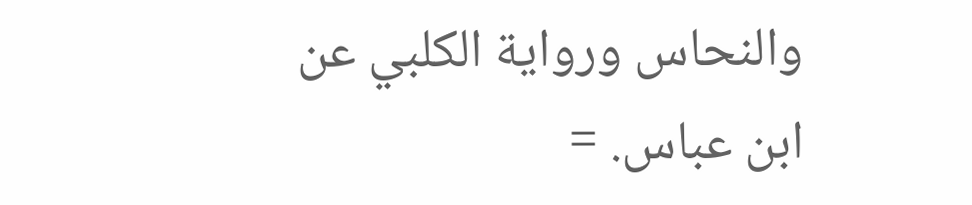والنحاس ورواية الكلبي عن ابن عباس. =